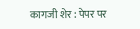कागजी शेर : पेपर पर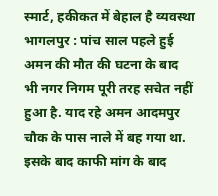स्मार्ट, हकीकत में बेहाल है व्यवस्था
भागलपुर : पांच साल पहले हुई अमन की मौत की घटना के बाद भी नगर निगम पूरी तरह सचेत नहीं हुआ है. याद रहे अमन आदमपुर चौक के पास नाले में बह गया था. इसके बाद काफी मांग के बाद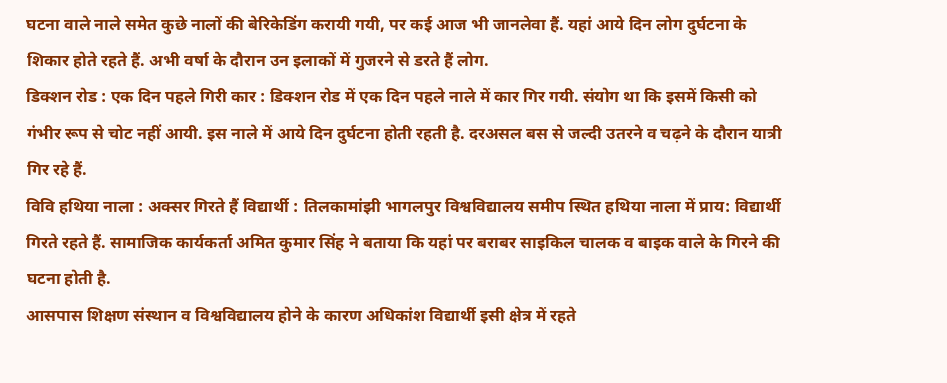घटना वाले नाले समेत कुछे नालों की बेरिकेडिंग करायी गयी, पर कई आज भी जानलेवा हैं. यहां आये दिन लोग दुर्घटना के शिकार होते रहते हैं. अभी वर्षा के दौरान उन इलाकों में गुजरने से डरते हैं लोग.
डिक्शन रोड : एक दिन पहले गिरी कार : डिक्शन रोड में एक दिन पहले नाले में कार गिर गयी. संयोग था कि इसमें किसी को गंभीर रूप से चोट नहीं आयी. इस नाले में आये दिन दुर्घटना होती रहती है. दरअसल बस से जल्दी उतरने व चढ़ने के दौरान यात्री गिर रहे हैं.
विवि हथिया नाला : अक्सर गिरते हैं विद्यार्थी : तिलकामांझी भागलपुर विश्वविद्यालय समीप स्थित हथिया नाला में प्राय: विद्यार्थी गिरते रहते हैं. सामाजिक कार्यकर्ता अमित कुमार सिंह ने बताया कि यहां पर बराबर साइकिल चालक व बाइक वाले के गिरने की घटना होती है.
आसपास शिक्षण संस्थान व विश्वविद्यालय होने के कारण अधिकांश विद्यार्थी इसी क्षेत्र में रहते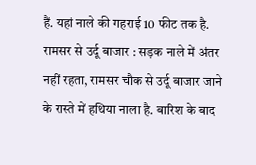हैं. यहां नाले की गहराई 10 फीट तक है.
रामसर से उर्दू बाजार : सड़क नाले में अंतर नहीं रहता, रामसर चौक से उर्दू बाजार जाने के रास्ते में हथिया नाला है. बारिश के बाद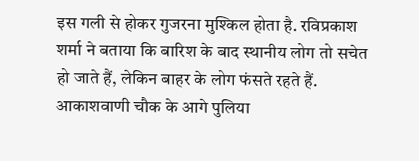इस गली से होकर गुजरना मुश्किल होता है. रविप्रकाश शर्मा ने बताया कि बारिश के बाद स्थानीय लोग तो सचेत हो जाते हैं, लेकिन बाहर के लोग फंसते रहते हैं.
आकाशवाणी चौक के आगे पुलिया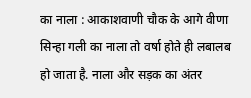का नाला : आकाशवाणी चौक के आगे वीणा सिन्हा गली का नाला तो वर्षा होते ही लबालब हो जाता है. नाला और सड़क का अंतर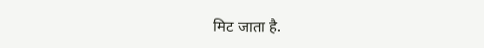मिट जाता है.